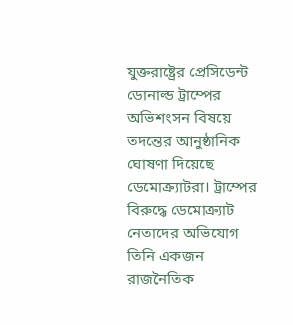যুক্তরাষ্ট্রের প্রেসিডেন্ট ডোনাল্ড ট্রাম্পের অভিশংসন বিষয়ে তদন্তের আনুষ্ঠানিক ঘোষণা দিয়েছে ডেমোক্র্যাটরা। ট্রাম্পের বিরুদ্ধে ডেমোক্র্যাট নেতাদের অভিযোগ তিনি একজন রাজনৈতিক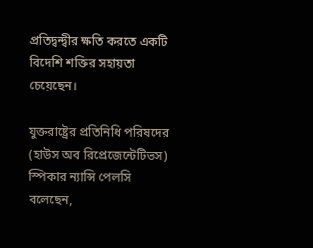প্রতিদ্বন্দ্বীর ক্ষতি করতে একটি বিদেশি শক্তির সহায়তা চেয়েছেন।

যুক্তরাষ্ট্রের প্রতিনিধি পরিষদের (হাউস অব রিপ্রেজেন্টেটিভস) স্পিকার ন্যান্সি পেলসি বলেছেন,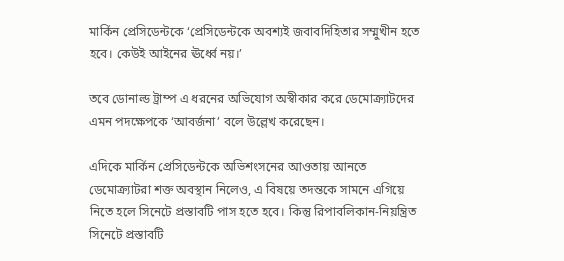মার্কিন প্রেসিডেন্টকে ‘প্রেসিডেন্টকে অবশ্যই জবাবদিহিতার সম্মুখীন হতে হবে। কেউই আইনের ঊর্ধ্বে নয়।’

তবে ডোনাল্ড ট্রাম্প এ ধরনের অভিযোগ অস্বীকার করে ডেমোক্র্যাটদের এমন পদক্ষেপকে ‘আবর্জনা’ বলে উল্লেখ করেছেন।

এদিকে মার্কিন প্রেসিডেন্টকে অভিশংসনের আওতায় আনতে ডেমোক্র্যাটরা শক্ত অবস্থান নিলেও, এ বিষয়ে তদন্তকে সামনে এগিয়ে নিতে হলে সিনেটে প্রস্তাবটি পাস হতে হবে। কিন্তু রিপাবলিকান-নিয়ন্ত্রিত সিনেটে প্রস্তাবটি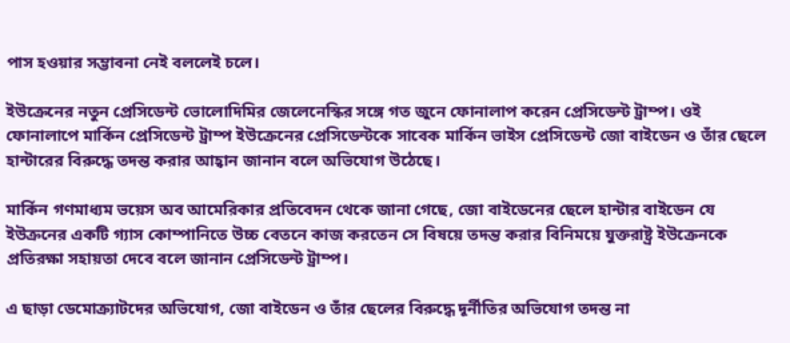পাস হওয়ার সম্ভাবনা নেই বললেই চলে।

ইউক্রেনের নতুন প্রেসিডেন্ট ভোলোদিমির জেলেনেস্কির সঙ্গে গত জুনে ফোনালাপ করেন প্রেসিডেন্ট ট্রাম্প। ওই ফোনালাপে মার্কিন প্রেসিডেন্ট ট্রাম্প ইউক্রেনের প্রেসিডেন্টকে সাবেক মার্কিন ভাইস প্রেসিডেন্ট জো বাইডেন ও তাঁর ছেলে হান্টারের বিরুদ্ধে তদন্ত করার আহ্বান জানান বলে অভিযোগ উঠেছে।

মার্কিন গণমাধ্যম ভয়েস অব আমেরিকার প্রতিবেদন থেকে জানা গেছে, জো বাইডেনের ছেলে হান্টার বাইডেন যে ইউক্রনের একটি গ্যাস কোম্পানিতে উচ্চ বেতনে কাজ করতেন সে বিষয়ে তদন্ত করার বিনিময়ে যুক্তরাষ্ট্র ইউক্রেনকে প্রতিরক্ষা সহায়তা দেবে বলে জানান প্রেসিডেন্ট ট্রাম্প।

এ ছাড়া ডেমোক্র্যাটদের অভিযোগ, জো বাইডেন ও তাঁর ছেলের বিরুদ্ধে দূর্নীতির অভিযোগ তদন্ত না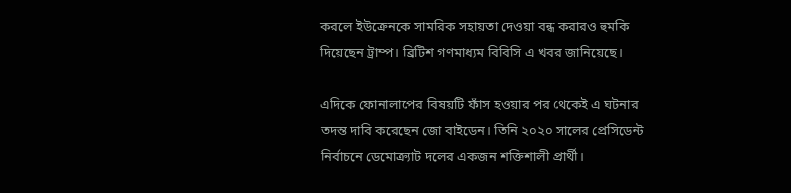করলে ইউক্রেনকে সামরিক সহায়তা দেওয়া বন্ধ করারও হুমকি দিয়েছেন ট্রাম্প। ব্রিটিশ গণমাধ্যম বিবিসি এ খবর জানিয়েছে।

এদিকে ফোনালাপের বিষয়টি ফাঁস হওয়ার পর থেকেই এ ঘটনার তদন্ত দাবি করেছেন জো বাইডেন। তিনি ২০২০ সালের প্রেসিডেন্ট নির্বাচনে ডেমোক্র্যাট দলের একজন শক্তিশালী প্রার্থী।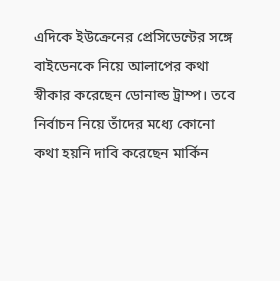এদিকে ইউক্রেনের প্রেসিডেন্টের সঙ্গে বাইডেনকে নিয়ে আলাপের কথা স্বীকার করেছেন ডোনাল্ড ট্রাম্প। তবে নির্বাচন নিয়ে তাঁদের মধ্যে কোনো কথা হয়নি দাবি করেছেন মার্কিন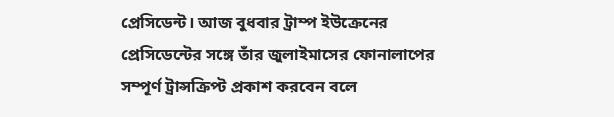প্রেসিডেন্ট। আজ বুধবার ট্রাম্প ইউক্রেনের প্রেসিডেন্টের সঙ্গে তাঁর জুলাইমাসের ফোনালাপের সম্পূর্ণ ট্রান্সক্রিপ্ট প্রকাশ করবেন বলে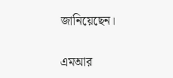জানিয়েছেন।

এমআর